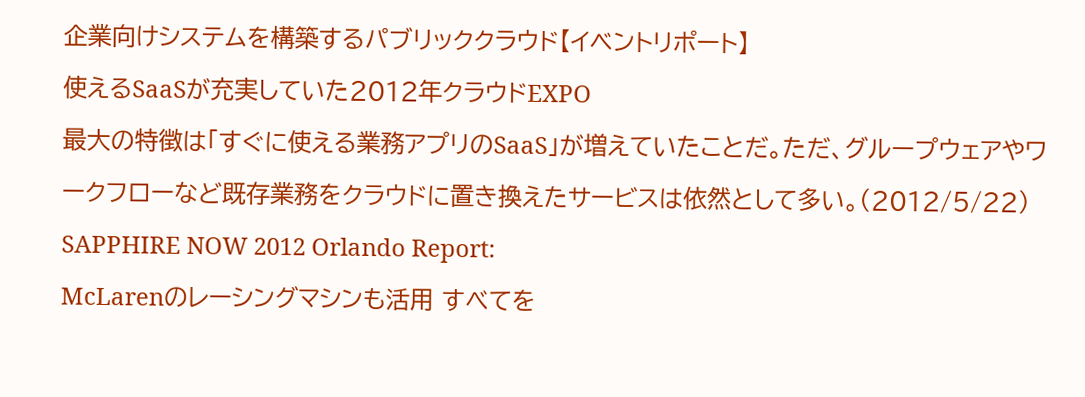企業向けシステムを構築するパブリッククラウド【イベントリポート】
使えるSaaSが充実していた2012年クラウドEXPO
最大の特徴は「すぐに使える業務アプリのSaaS」が増えていたことだ。ただ、グループウェアやワークフローなど既存業務をクラウドに置き換えたサービスは依然として多い。(2012/5/22)
SAPPHIRE NOW 2012 Orlando Report:
McLarenのレーシングマシンも活用 すべてを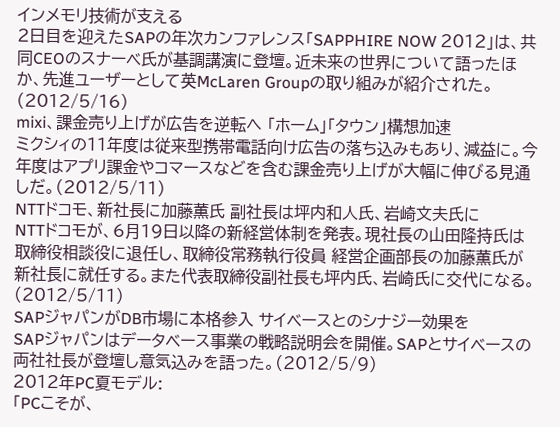インメモリ技術が支える
2日目を迎えたSAPの年次カンファレンス「SAPPHIRE NOW 2012」は、共同CEOのスナーベ氏が基調講演に登壇。近未来の世界について語ったほか、先進ユーザーとして英McLaren Groupの取り組みが紹介された。(2012/5/16)
mixi、課金売り上げが広告を逆転へ 「ホーム」「タウン」構想加速
ミクシィの11年度は従来型携帯電話向け広告の落ち込みもあり、減益に。今年度はアプリ課金やコマースなどを含む課金売り上げが大幅に伸びる見通しだ。(2012/5/11)
NTTドコモ、新社長に加藤薫氏 副社長は坪内和人氏、岩崎文夫氏に
NTTドコモが、6月19日以降の新経営体制を発表。現社長の山田隆持氏は取締役相談役に退任し、取締役常務執行役員 経営企画部長の加藤薫氏が新社長に就任する。また代表取締役副社長も坪内氏、岩崎氏に交代になる。(2012/5/11)
SAPジャパンがDB市場に本格参入 サイベースとのシナジー効果を
SAPジャパンはデータベース事業の戦略説明会を開催。SAPとサイベースの両社社長が登壇し意気込みを語った。(2012/5/9)
2012年PC夏モデル:
「PCこそが、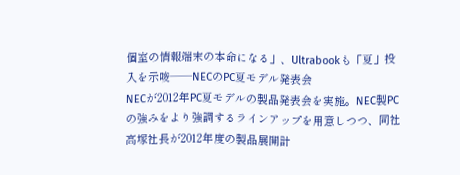個室の情報端末の本命になる」、Ultrabookも「夏」投入を示唆──NECのPC夏モデル発表会
NECが2012年PC夏モデルの製品発表会を実施。NEC製PCの強みをより強調するラインアップを用意しつつ、同社高塚社長が2012年度の製品展開計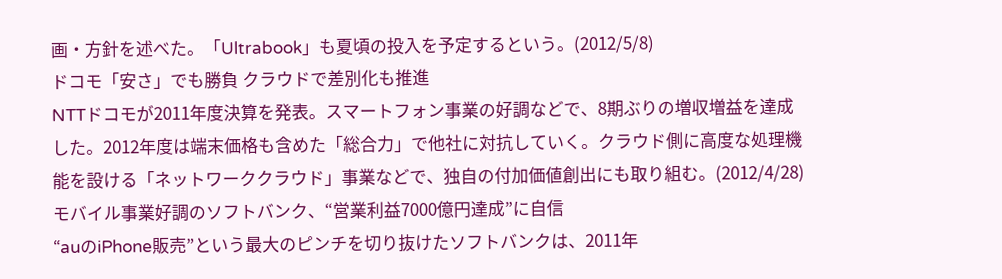画・方針を述べた。「Ultrabook」も夏頃の投入を予定するという。(2012/5/8)
ドコモ「安さ」でも勝負 クラウドで差別化も推進
NTTドコモが2011年度決算を発表。スマートフォン事業の好調などで、8期ぶりの増収増益を達成した。2012年度は端末価格も含めた「総合力」で他社に対抗していく。クラウド側に高度な処理機能を設ける「ネットワーククラウド」事業などで、独自の付加価値創出にも取り組む。(2012/4/28)
モバイル事業好調のソフトバンク、“営業利益7000億円達成”に自信
“auのiPhone販売”という最大のピンチを切り抜けたソフトバンクは、2011年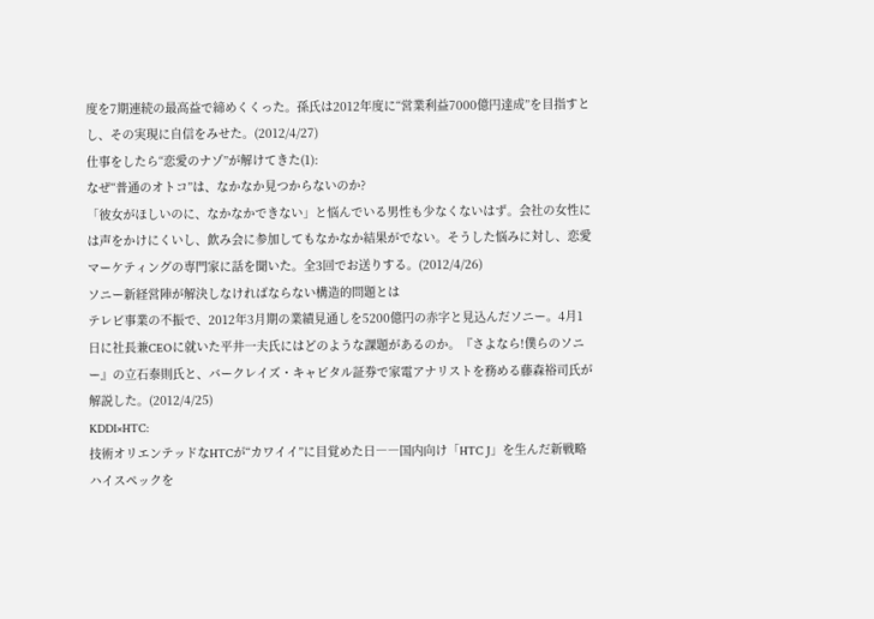度を7期連続の最高益で締めくくった。孫氏は2012年度に“営業利益7000億円達成”を目指すとし、その実現に自信をみせた。(2012/4/27)
仕事をしたら“恋愛のナゾ”が解けてきた(1):
なぜ“普通のオトコ”は、なかなか見つからないのか?
「彼女がほしいのに、なかなかできない」と悩んでいる男性も少なくないはず。会社の女性には声をかけにくいし、飲み会に参加してもなかなか結果がでない。そうした悩みに対し、恋愛マーケティングの専門家に話を聞いた。全3回でお送りする。(2012/4/26)
ソニー新経営陣が解決しなければならない構造的問題とは
テレビ事業の不振で、2012年3月期の業績見通しを5200億円の赤字と見込んだソニー。4月1日に社長兼CEOに就いた平井一夫氏にはどのような課題があるのか。『さよなら!僕らのソニー』の立石泰則氏と、バークレイズ・キャピタル証券で家電アナリストを務める藤森裕司氏が解説した。(2012/4/25)
KDDI×HTC:
技術オリエンテッドなHTCが“カワイイ”に目覚めた日――国内向け「HTC J」を生んだ新戦略
ハイスペックを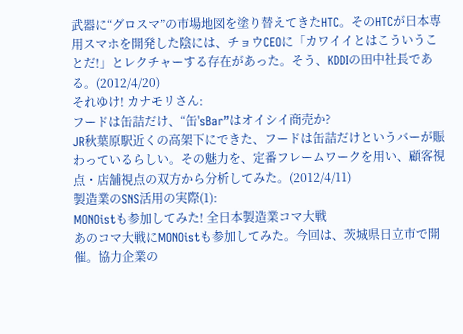武器に“グロスマ”の市場地図を塗り替えてきたHTC。そのHTCが日本専用スマホを開発した陰には、チョウCEOに「カワイイとはこういうことだ!」とレクチャーする存在があった。そう、KDDIの田中社長である。(2012/4/20)
それゆけ! カナモリさん:
フードは缶詰だけ、“缶'sBar”はオイシイ商売か?
JR秋葉原駅近くの高架下にできた、フードは缶詰だけというバーが賑わっているらしい。その魅力を、定番フレームワークを用い、顧客視点・店舗視点の双方から分析してみた。(2012/4/11)
製造業のSNS活用の実際(1):
MONOistも参加してみた! 全日本製造業コマ大戦
あのコマ大戦にMONOistも参加してみた。今回は、茨城県日立市で開催。協力企業の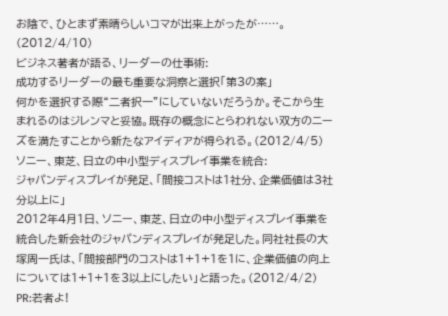お陰で、ひとまず素晴らしいコマが出来上がったが……。(2012/4/10)
ビジネス著者が語る、リーダーの仕事術:
成功するリーダーの最も重要な洞察と選択「第3の案」
何かを選択する際“二者択一”にしていないだろうか。そこから生まれるのはジレンマと妥協。既存の概念にとらわれない双方のニーズを満たすことから新たなアイディアが得られる。(2012/4/5)
ソニー、東芝、日立の中小型ディスプレイ事業を統合:
ジャパンディスプレイが発足、「間接コストは1社分、企業価値は3社分以上に」
2012年4月1日、ソニー、東芝、日立の中小型ディスプレイ事業を統合した新会社のジャパンディスプレイが発足した。同社社長の大塚周一氏は、「間接部門のコストは1+1+1を1に、企業価値の向上については1+1+1を3以上にしたい」と語った。(2012/4/2)
PR:若者よ!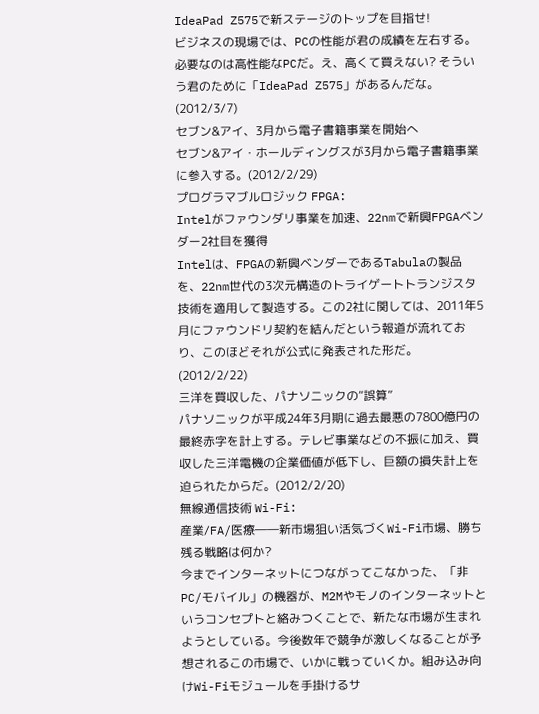IdeaPad Z575で新ステージのトップを目指せ!
ビジネスの現場では、PCの性能が君の成績を左右する。必要なのは高性能なPCだ。え、高くて買えない? そういう君のために「IdeaPad Z575」があるんだな。(2012/3/7)
セブン&アイ、3月から電子書籍事業を開始へ
セブン&アイ・ホールディングスが3月から電子書籍事業に参入する。(2012/2/29)
プログラマブルロジック FPGA:
Intelがファウンダリ事業を加速、22nmで新興FPGAベンダー2社目を獲得
Intelは、FPGAの新興ベンダーであるTabulaの製品を、22nm世代の3次元構造のトライゲートトランジスタ技術を適用して製造する。この2社に関しては、2011年5月にファウンドリ契約を結んだという報道が流れており、このほどそれが公式に発表された形だ。(2012/2/22)
三洋を買収した、パナソニックの“誤算”
パナソニックが平成24年3月期に過去最悪の7800億円の最終赤字を計上する。テレビ事業などの不振に加え、買収した三洋電機の企業価値が低下し、巨額の損失計上を迫られたからだ。(2012/2/20)
無線通信技術 Wi-Fi:
産業/FA/医療――新市場狙い活気づくWi-Fi市場、勝ち残る戦略は何か?
今までインターネットにつながってこなかった、「非PC/モバイル」の機器が、M2Mやモノのインターネットというコンセプトと絡みつくことで、新たな市場が生まれようとしている。今後数年で競争が激しくなることが予想されるこの市場で、いかに戦っていくか。組み込み向けWi-Fiモジュールを手掛けるサ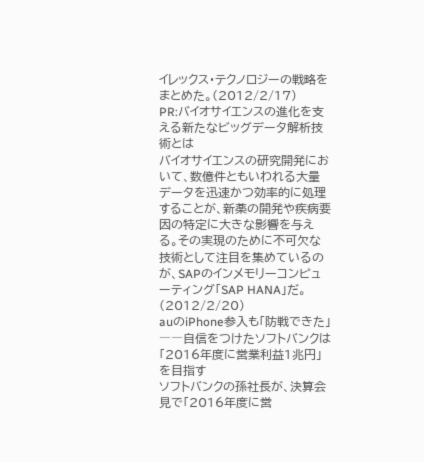イレックス・テクノロジーの戦略をまとめた。(2012/2/17)
PR:バイオサイエンスの進化を支える新たなビッグデータ解析技術とは
バイオサイエンスの研究開発において、数億件ともいわれる大量データを迅速かつ効率的に処理することが、新薬の開発や疾病要因の特定に大きな影響を与える。その実現のために不可欠な技術として注目を集めているのが、SAPのインメモリーコンピューティング「SAP HANA」だ。(2012/2/20)
auのiPhone参入も「防戦できた」――自信をつけたソフトバンクは「2016年度に営業利益1兆円」を目指す
ソフトバンクの孫社長が、決算会見で「2016年度に営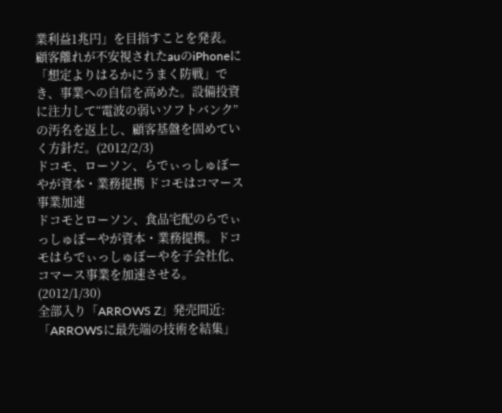業利益1兆円」を目指すことを発表。顧客離れが不安視されたauのiPhoneに「想定よりはるかにうまく防戦」でき、事業への自信を高めた。設備投資に注力して“電波の弱いソフトバンク”の汚名を返上し、顧客基盤を固めていく方針だ。(2012/2/3)
ドコモ、ローソン、らでぃっしゅぼーやが資本・業務提携 ドコモはコマース事業加速
ドコモとローソン、食品宅配のらでぃっしゅぼーやが資本・業務提携。ドコモはらでぃっしゅぼーやを子会社化、コマース事業を加速させる。(2012/1/30)
全部入り「ARROWS Z」発売間近:
「ARROWSに最先端の技術を結集」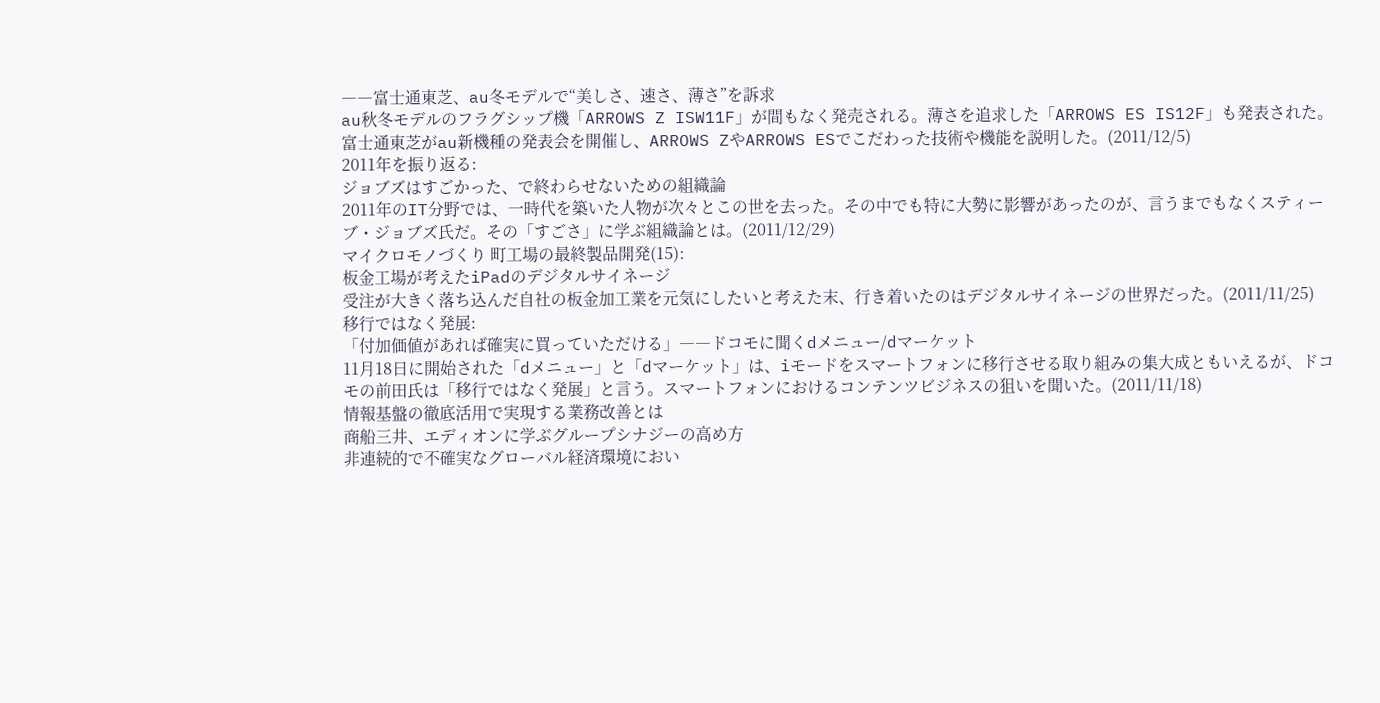――富士通東芝、au冬モデルで“美しさ、速さ、薄さ”を訴求
au秋冬モデルのフラグシップ機「ARROWS Z ISW11F」が間もなく発売される。薄さを追求した「ARROWS ES IS12F」も発表された。富士通東芝がau新機種の発表会を開催し、ARROWS ZやARROWS ESでこだわった技術や機能を説明した。(2011/12/5)
2011年を振り返る:
ジョブズはすごかった、で終わらせないための組織論
2011年のIT分野では、一時代を築いた人物が次々とこの世を去った。その中でも特に大勢に影響があったのが、言うまでもなくスティーブ・ジョブズ氏だ。その「すごさ」に学ぶ組織論とは。(2011/12/29)
マイクロモノづくり 町工場の最終製品開発(15):
板金工場が考えたiPadのデジタルサイネージ
受注が大きく落ち込んだ自社の板金加工業を元気にしたいと考えた末、行き着いたのはデジタルサイネージの世界だった。(2011/11/25)
移行ではなく発展:
「付加価値があれば確実に買っていただける」――ドコモに聞くdメニュー/dマーケット
11月18日に開始された「dメニュー」と「dマーケット」は、iモードをスマートフォンに移行させる取り組みの集大成ともいえるが、ドコモの前田氏は「移行ではなく発展」と言う。スマートフォンにおけるコンテンツビジネスの狙いを聞いた。(2011/11/18)
情報基盤の徹底活用で実現する業務改善とは
商船三井、エディオンに学ぶグループシナジーの高め方
非連続的で不確実なグローバル経済環境におい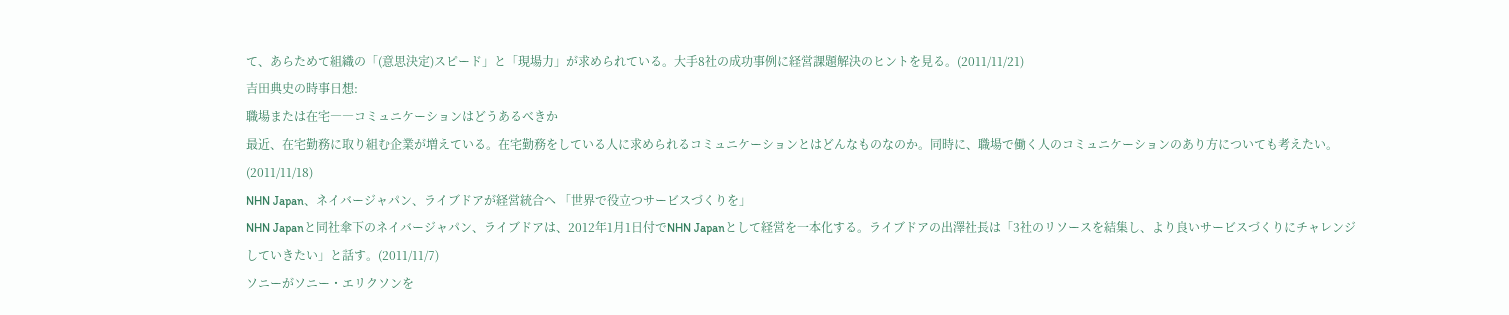て、あらためて組織の「(意思決定)スピード」と「現場力」が求められている。大手8社の成功事例に経営課題解決のヒントを見る。(2011/11/21)
吉田典史の時事日想:
職場または在宅――コミュニケーションはどうあるべきか
最近、在宅勤務に取り組む企業が増えている。在宅勤務をしている人に求められるコミュニケーションとはどんなものなのか。同時に、職場で働く人のコミュニケーションのあり方についても考えたい。(2011/11/18)
NHN Japan、ネイバージャパン、ライブドアが経営統合へ 「世界で役立つサービスづくりを」
NHN Japanと同社傘下のネイバージャパン、ライブドアは、2012年1月1日付でNHN Japanとして経営を一本化する。ライブドアの出澤社長は「3社のリソースを結集し、より良いサービスづくりにチャレンジしていきたい」と話す。(2011/11/7)
ソニーがソニー・エリクソンを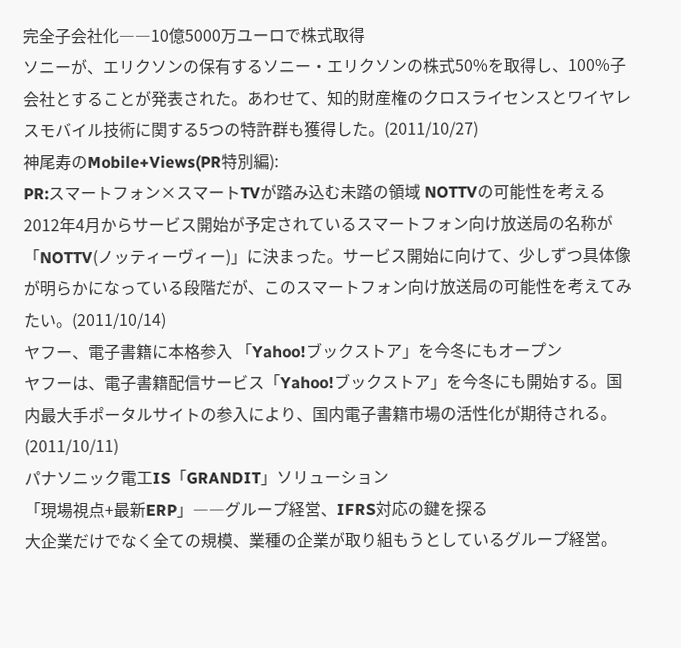完全子会社化――10億5000万ユーロで株式取得
ソニーが、エリクソンの保有するソニー・エリクソンの株式50%を取得し、100%子会社とすることが発表された。あわせて、知的財産権のクロスライセンスとワイヤレスモバイル技術に関する5つの特許群も獲得した。(2011/10/27)
神尾寿のMobile+Views(PR特別編):
PR:スマートフォン×スマートTVが踏み込む未踏の領域 NOTTVの可能性を考える
2012年4月からサービス開始が予定されているスマートフォン向け放送局の名称が「NOTTV(ノッティーヴィー)」に決まった。サービス開始に向けて、少しずつ具体像が明らかになっている段階だが、このスマートフォン向け放送局の可能性を考えてみたい。(2011/10/14)
ヤフー、電子書籍に本格参入 「Yahoo!ブックストア」を今冬にもオープン
ヤフーは、電子書籍配信サービス「Yahoo!ブックストア」を今冬にも開始する。国内最大手ポータルサイトの参入により、国内電子書籍市場の活性化が期待される。(2011/10/11)
パナソニック電工IS「GRANDIT」ソリューション
「現場視点+最新ERP」――グループ経営、IFRS対応の鍵を探る
大企業だけでなく全ての規模、業種の企業が取り組もうとしているグループ経営。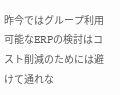昨今ではグループ利用可能なERPの検討はコスト削減のためには避けて通れな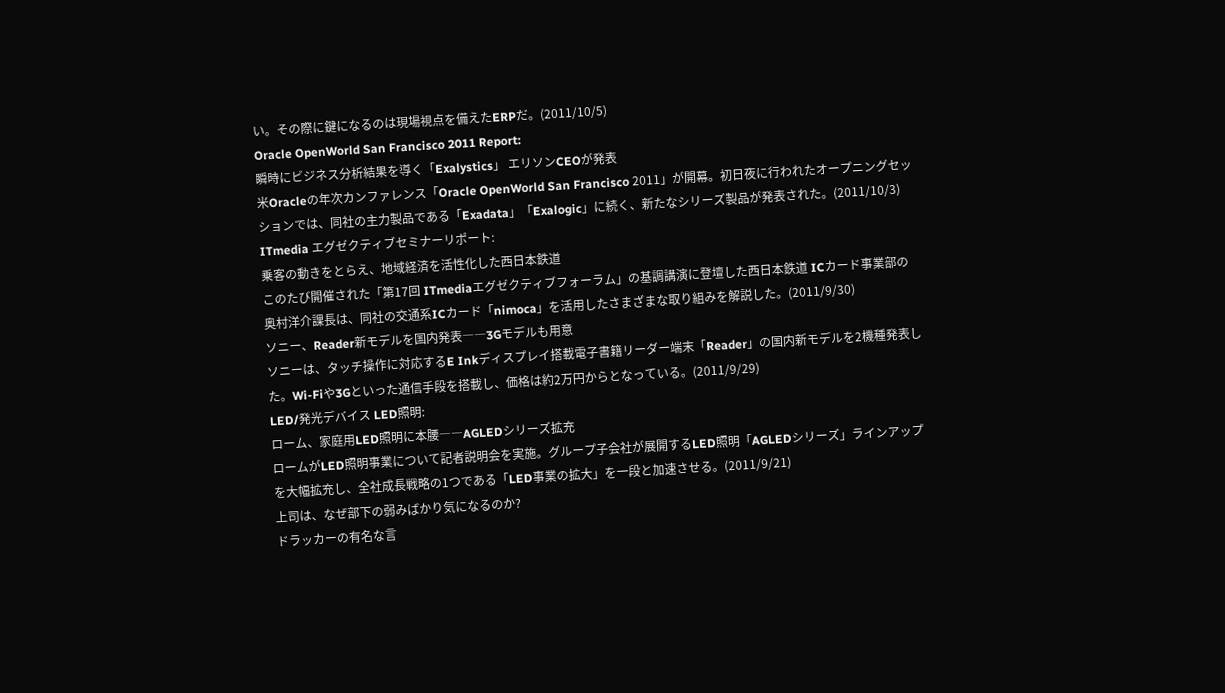い。その際に鍵になるのは現場視点を備えたERPだ。(2011/10/5)
Oracle OpenWorld San Francisco 2011 Report:
瞬時にビジネス分析結果を導く「Exalystics」 エリソンCEOが発表
米Oracleの年次カンファレンス「Oracle OpenWorld San Francisco 2011」が開幕。初日夜に行われたオープニングセッションでは、同社の主力製品である「Exadata」「Exalogic」に続く、新たなシリーズ製品が発表された。(2011/10/3)
ITmedia エグゼクティブセミナーリポート:
乗客の動きをとらえ、地域経済を活性化した西日本鉄道
このたび開催された「第17回 ITmediaエグゼクティブフォーラム」の基調講演に登壇した西日本鉄道 ICカード事業部の奥村洋介課長は、同社の交通系ICカード「nimoca」を活用したさまざまな取り組みを解説した。(2011/9/30)
ソニー、Reader新モデルを国内発表――3Gモデルも用意
ソニーは、タッチ操作に対応するE Inkディスプレイ搭載電子書籍リーダー端末「Reader」の国内新モデルを2機種発表した。Wi-Fiや3Gといった通信手段を搭載し、価格は約2万円からとなっている。(2011/9/29)
LED/発光デバイス LED照明:
ローム、家庭用LED照明に本腰――AGLEDシリーズ拡充
ロームがLED照明事業について記者説明会を実施。グループ子会社が展開するLED照明「AGLEDシリーズ」ラインアップを大幅拡充し、全社成長戦略の1つである「LED事業の拡大」を一段と加速させる。(2011/9/21)
上司は、なぜ部下の弱みばかり気になるのか?
ドラッカーの有名な言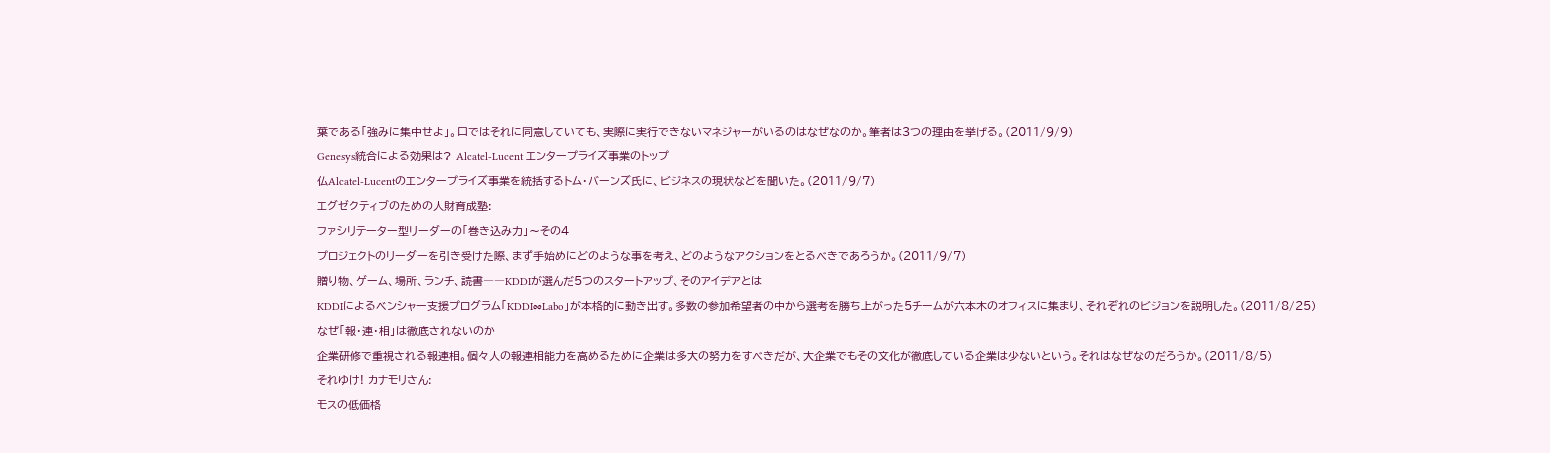葉である「強みに集中せよ」。口ではそれに同意していても、実際に実行できないマネジャーがいるのはなぜなのか。筆者は3つの理由を挙げる。(2011/9/9)
Genesys統合による効果は? Alcatel-Lucent エンタープライズ事業のトップ
仏Alcatel-Lucentのエンタープライズ事業を統括するトム・バーンズ氏に、ビジネスの現状などを聞いた。(2011/9/7)
エグゼクティブのための人財育成塾:
ファシリテーター型リーダーの「巻き込み力」〜その4
プロジェクトのリーダーを引き受けた際、まず手始めにどのような事を考え、どのようなアクションをとるべきであろうか。(2011/9/7)
贈り物、ゲーム、場所、ランチ、読書――KDDIが選んだ5つのスタートアップ、そのアイデアとは
KDDIによるベンシャー支援プログラム「KDDI∞Labo」が本格的に動き出す。多数の参加希望者の中から選考を勝ち上がった5チームが六本木のオフィスに集まり、それぞれのビジョンを説明した。(2011/8/25)
なぜ「報・連・相」は徹底されないのか
企業研修で重視される報連相。個々人の報連相能力を高めるために企業は多大の努力をすべきだが、大企業でもその文化が徹底している企業は少ないという。それはなぜなのだろうか。(2011/8/5)
それゆけ! カナモリさん:
モスの低価格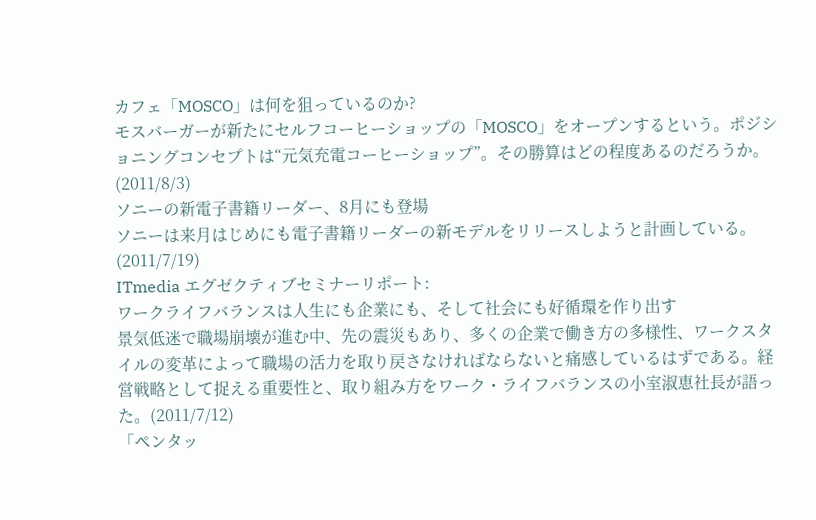カフェ「MOSCO」は何を狙っているのか?
モスバーガーが新たにセルフコーヒーショップの「MOSCO」をオープンするという。ポジショニングコンセプトは“元気充電コーヒーショップ”。その勝算はどの程度あるのだろうか。(2011/8/3)
ソニーの新電子書籍リーダー、8月にも登場
ソニーは来月はじめにも電子書籍リーダーの新モデルをリリースしようと計画している。(2011/7/19)
ITmedia エグゼクティブセミナーリポート:
ワークライフバランスは人生にも企業にも、そして社会にも好循環を作り出す
景気低迷で職場崩壊が進む中、先の震災もあり、多くの企業で働き方の多様性、ワークスタイルの変革によって職場の活力を取り戻さなければならないと痛感しているはずである。経営戦略として捉える重要性と、取り組み方をワーク・ライフバランスの小室淑恵社長が語った。(2011/7/12)
「ペンタッ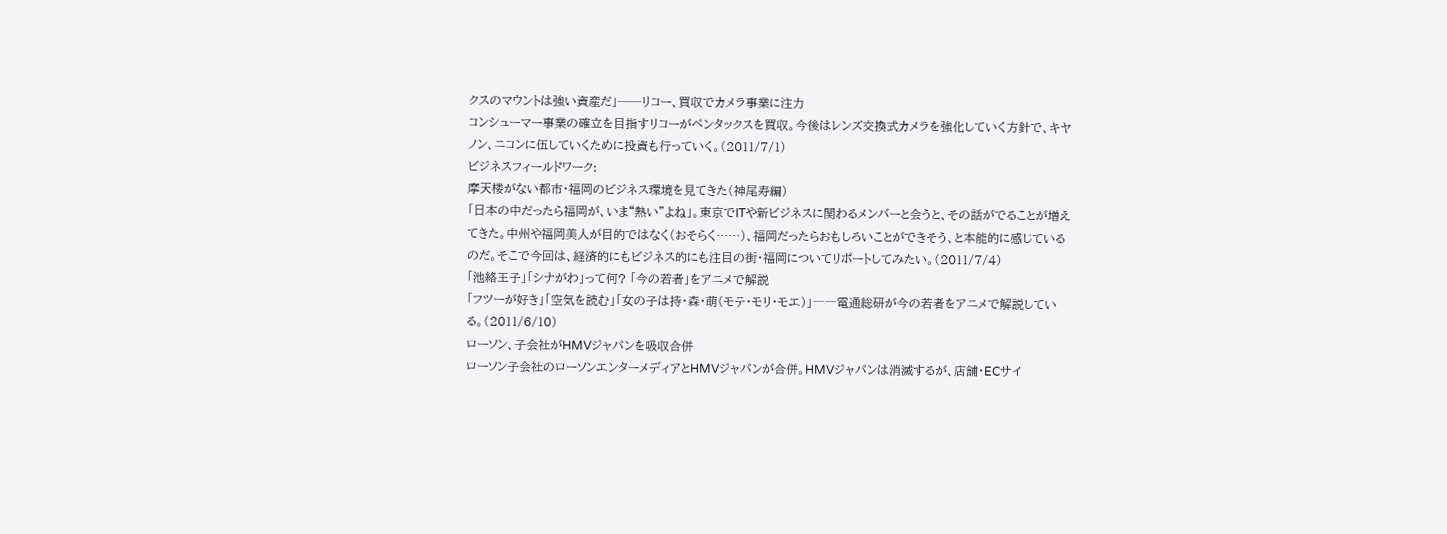クスのマウントは強い資産だ」──リコー、買収でカメラ事業に注力
コンシューマー事業の確立を目指すリコーがペンタックスを買収。今後はレンズ交換式カメラを強化していく方針で、キヤノン、ニコンに伍していくために投資も行っていく。(2011/7/1)
ビジネスフィールドワーク:
摩天楼がない都市・福岡のビジネス環境を見てきた(神尾寿編)
「日本の中だったら福岡が、いま“熱い”よね」。東京でITや新ビジネスに関わるメンバーと会うと、その話がでることが増えてきた。中州や福岡美人が目的ではなく(おそらく……)、福岡だったらおもしろいことができそう、と本能的に感じているのだ。そこで今回は、経済的にもビジネス的にも注目の街・福岡についてリポートしてみたい。(2011/7/4)
「池絡王子」「シナがわ」って何? 「今の若者」をアニメで解説
「フツーが好き」「空気を読む」「女の子は持・森・萌(モテ・モリ・モエ)」――電通総研が今の若者をアニメで解説している。(2011/6/10)
ローソン、子会社がHMVジャパンを吸収合併
ローソン子会社のローソンエンターメディアとHMVジャパンが合併。HMVジャパンは消滅するが、店舗・ECサイ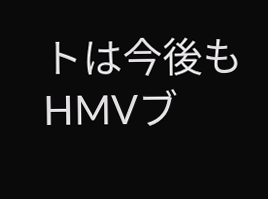トは今後もHMVブ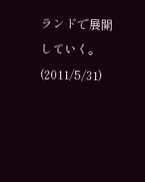ランドで展開していく。(2011/5/31)